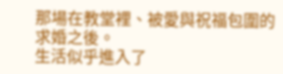那場在教堂裡、被愛與祝福包圍的求婚之後。
生活似乎進入了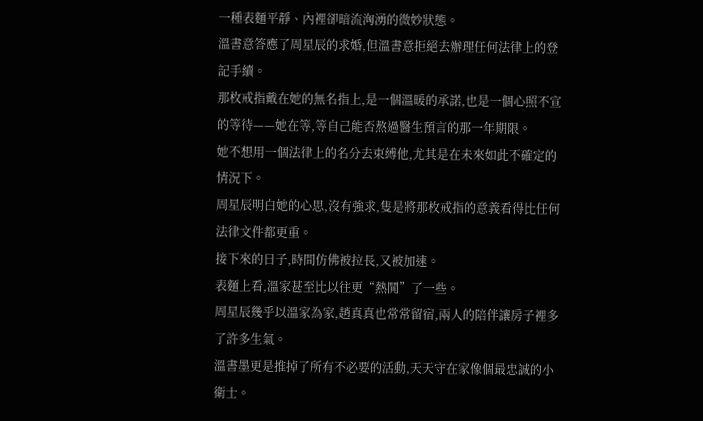一種表麵平靜、內裡卻暗流洶湧的微妙狀態。
溫書意答應了周星辰的求婚,但溫書意拒絕去辦理任何法律上的登記手續。
那枚戒指戴在她的無名指上,是一個溫暖的承諾,也是一個心照不宣的等待——她在等,等自己能否熬過醫生預言的那一年期限。
她不想用一個法律上的名分去束縛他,尤其是在未來如此不確定的情況下。
周星辰明白她的心思,沒有強求,隻是將那枚戒指的意義看得比任何法律文件都更重。
接下來的日子,時間仿佛被拉長,又被加速。
表麵上看,溫家甚至比以往更“熱鬨”了一些。
周星辰幾乎以溫家為家,趙真真也常常留宿,兩人的陪伴讓房子裡多了許多生氣。
溫書墨更是推掉了所有不必要的活動,天天守在家像個最忠誠的小衛士。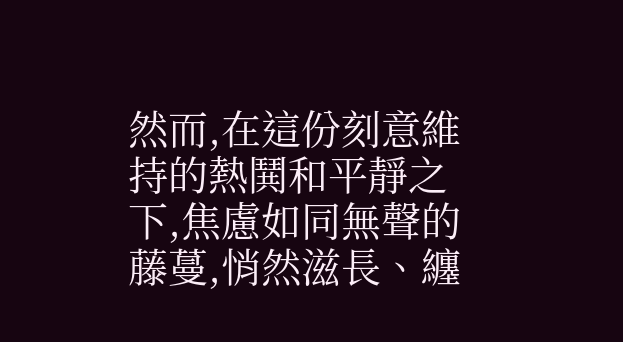然而,在這份刻意維持的熱鬨和平靜之下,焦慮如同無聲的藤蔓,悄然滋長、纏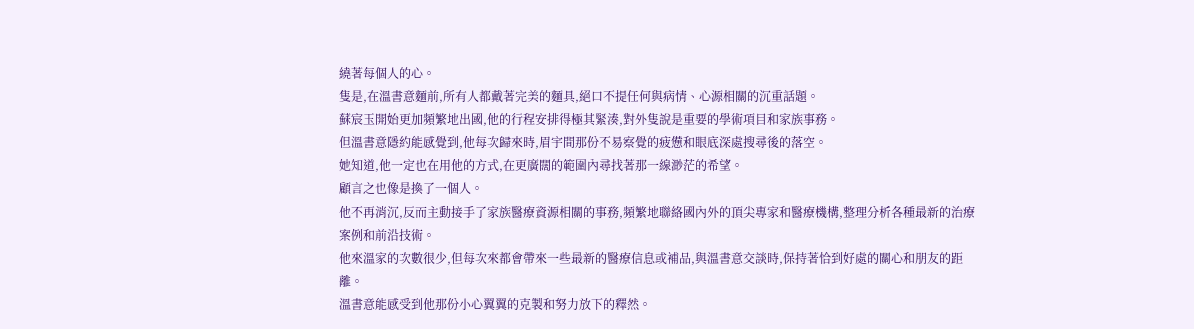繞著每個人的心。
隻是,在溫書意麵前,所有人都戴著完美的麵具,絕口不提任何與病情、心源相關的沉重話題。
蘇宸玉開始更加頻繁地出國,他的行程安排得極其緊湊,對外隻說是重要的學術項目和家族事務。
但溫書意隱約能感覺到,他每次歸來時,眉宇間那份不易察覺的疲憊和眼底深處搜尋後的落空。
她知道,他一定也在用他的方式,在更廣闊的範圍內尋找著那一線渺茫的希望。
顧言之也像是換了一個人。
他不再消沉,反而主動接手了家族醫療資源相關的事務,頻繁地聯絡國內外的頂尖專家和醫療機構,整理分析各種最新的治療案例和前沿技術。
他來溫家的次數很少,但每次來都會帶來一些最新的醫療信息或補品,與溫書意交談時,保持著恰到好處的關心和朋友的距離。
溫書意能感受到他那份小心翼翼的克製和努力放下的釋然。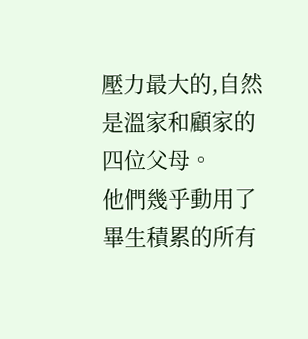壓力最大的,自然是溫家和顧家的四位父母。
他們幾乎動用了畢生積累的所有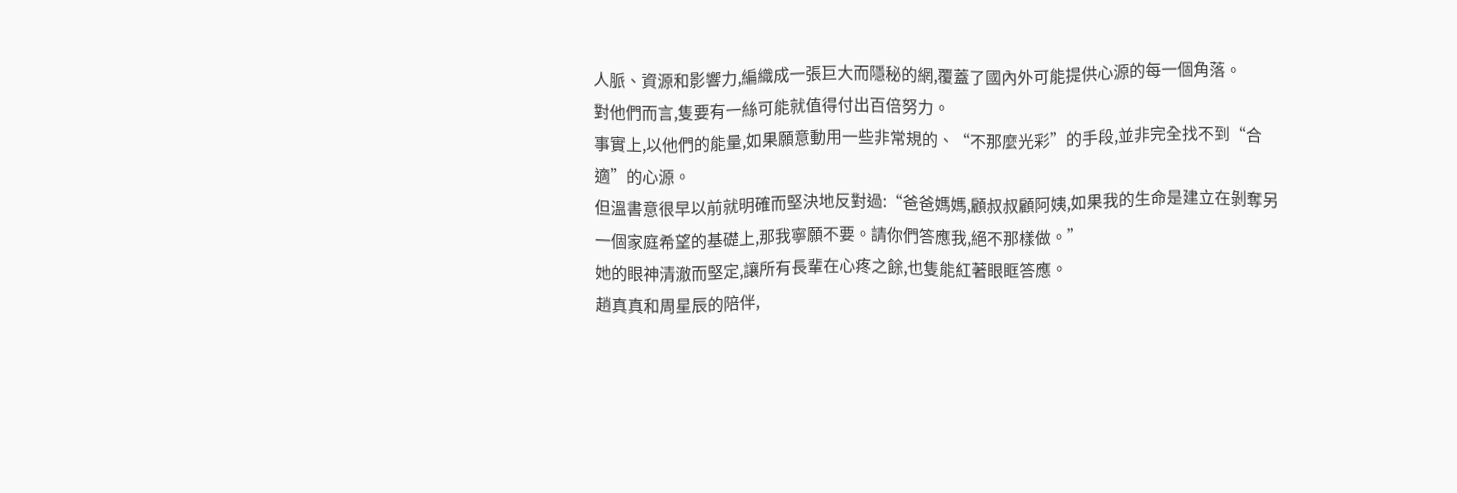人脈、資源和影響力,編織成一張巨大而隱秘的網,覆蓋了國內外可能提供心源的每一個角落。
對他們而言,隻要有一絲可能就值得付出百倍努力。
事實上,以他們的能量,如果願意動用一些非常規的、“不那麼光彩”的手段,並非完全找不到“合適”的心源。
但溫書意很早以前就明確而堅決地反對過:“爸爸媽媽,顧叔叔顧阿姨,如果我的生命是建立在剝奪另一個家庭希望的基礎上,那我寧願不要。請你們答應我,絕不那樣做。”
她的眼神清澈而堅定,讓所有長輩在心疼之餘,也隻能紅著眼眶答應。
趙真真和周星辰的陪伴,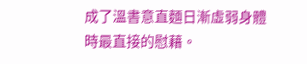成了溫書意直麵日漸虛弱身體時最直接的慰藉。